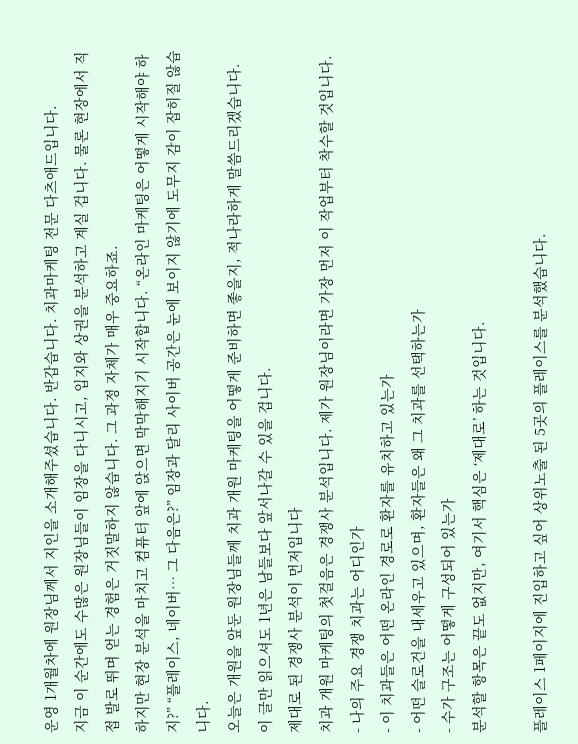운영 1개월차에 원장님께서 지인을 소개해주셨습니다. 반갑습니다. 치과마케팅 전문 다츠애드입니다.
지금 이 순간에도 수많은 원장님들이 임장을 다니시고, 입지와 상권을 분석하고 계실 겁니다. 물론 현장에서 직접 발로 뛰며 얻는 경험은 거짓말하지 않습니다. 그 과정 자체가 매우 중요하죠.
하지만 현장 분석을 마치고 컴퓨터 앞에 앉으면 막막해지기 시작합니다. “온라인 마케팅은 어떻게 시작해야 하지?” “플레이스, 네이버… 그 다음은?” 임장과 달리 사이버 공간은 눈에 보이지 않기에 도무지 감이 잡히질 않습니다.
오늘은 개원을 앞둔 원장님들께 치과 개원 마케팅을 어떻게 준비하면 좋을지, 적나라하게 말씀드리겠습니다.
이 글만 읽으셔도 1년은 남들보다 앞서나갈 수 있을 겁니다.
제대로 된 경쟁사 분석이 먼저입니다
치과 개원 마케팅의 첫걸음은 경쟁사 분석입니다. 제가 원장님이라면 가장 먼저 이 작업부터 착수할 것입니다.
- 나의 주요 경쟁 치과는 어디인가
- 이 치과들은 어떤 온라인 경로로 환자를 유치하고 있는가
- 어떤 슬로건을 내세우고 있으며, 환자들은 왜 그 치과를 선택하는가
- 수가 구조는 어떻게 구성되어 있는가
분석할 항목은 끝도 없지만, 여기서 핵심은 ‘제대로’ 하는 것입니다.

플레이스 1페이지에 진입하고 싶어 상위노출 된 5곳의 플레이스를 분석했습니다.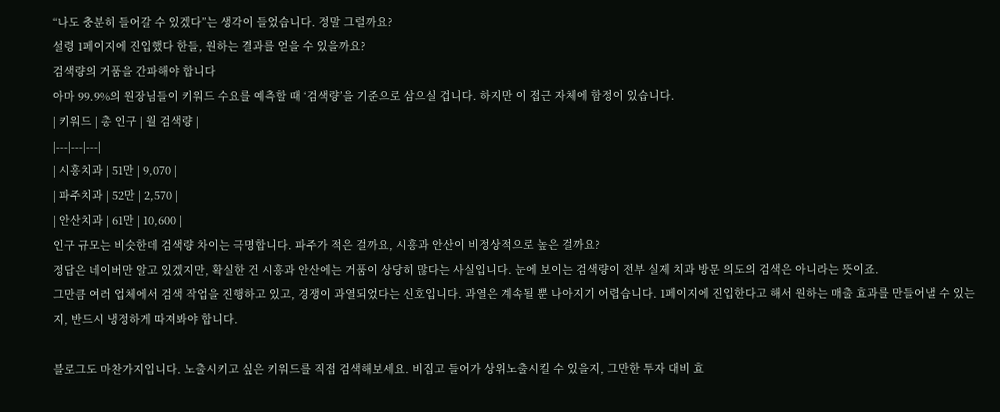“나도 충분히 들어갈 수 있겠다”는 생각이 들었습니다. 정말 그럴까요?
설령 1페이지에 진입했다 한들, 원하는 결과를 얻을 수 있을까요?
검색량의 거품을 간파해야 합니다
아마 99.9%의 원장님들이 키워드 수요를 예측할 때 ‘검색량’을 기준으로 삼으실 겁니다. 하지만 이 접근 자체에 함정이 있습니다.
| 키워드 | 총 인구 | 월 검색량 |
|---|---|---|
| 시흥치과 | 51만 | 9,070 |
| 파주치과 | 52만 | 2,570 |
| 안산치과 | 61만 | 10,600 |
인구 규모는 비슷한데 검색량 차이는 극명합니다. 파주가 적은 걸까요, 시흥과 안산이 비정상적으로 높은 걸까요?
정답은 네이버만 알고 있겠지만, 확실한 건 시흥과 안산에는 거품이 상당히 많다는 사실입니다. 눈에 보이는 검색량이 전부 실제 치과 방문 의도의 검색은 아니라는 뜻이죠.
그만큼 여러 업체에서 검색 작업을 진행하고 있고, 경쟁이 과열되었다는 신호입니다. 과열은 계속될 뿐 나아지기 어렵습니다. 1페이지에 진입한다고 해서 원하는 매출 효과를 만들어낼 수 있는지, 반드시 냉정하게 따져봐야 합니다.

블로그도 마찬가지입니다. 노출시키고 싶은 키워드를 직접 검색해보세요. 비집고 들어가 상위노출시킬 수 있을지, 그만한 투자 대비 효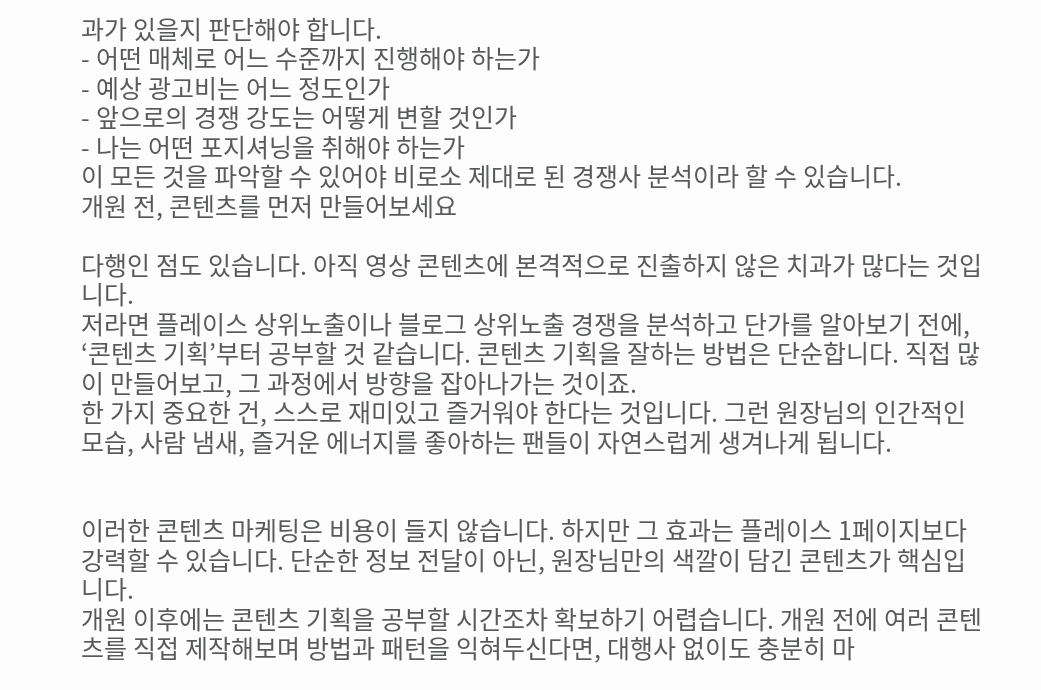과가 있을지 판단해야 합니다.
- 어떤 매체로 어느 수준까지 진행해야 하는가
- 예상 광고비는 어느 정도인가
- 앞으로의 경쟁 강도는 어떻게 변할 것인가
- 나는 어떤 포지셔닝을 취해야 하는가
이 모든 것을 파악할 수 있어야 비로소 제대로 된 경쟁사 분석이라 할 수 있습니다.
개원 전, 콘텐츠를 먼저 만들어보세요

다행인 점도 있습니다. 아직 영상 콘텐츠에 본격적으로 진출하지 않은 치과가 많다는 것입니다.
저라면 플레이스 상위노출이나 블로그 상위노출 경쟁을 분석하고 단가를 알아보기 전에, ‘콘텐츠 기획’부터 공부할 것 같습니다. 콘텐츠 기획을 잘하는 방법은 단순합니다. 직접 많이 만들어보고, 그 과정에서 방향을 잡아나가는 것이죠.
한 가지 중요한 건, 스스로 재미있고 즐거워야 한다는 것입니다. 그런 원장님의 인간적인 모습, 사람 냄새, 즐거운 에너지를 좋아하는 팬들이 자연스럽게 생겨나게 됩니다.


이러한 콘텐츠 마케팅은 비용이 들지 않습니다. 하지만 그 효과는 플레이스 1페이지보다 강력할 수 있습니다. 단순한 정보 전달이 아닌, 원장님만의 색깔이 담긴 콘텐츠가 핵심입니다.
개원 이후에는 콘텐츠 기획을 공부할 시간조차 확보하기 어렵습니다. 개원 전에 여러 콘텐츠를 직접 제작해보며 방법과 패턴을 익혀두신다면, 대행사 없이도 충분히 마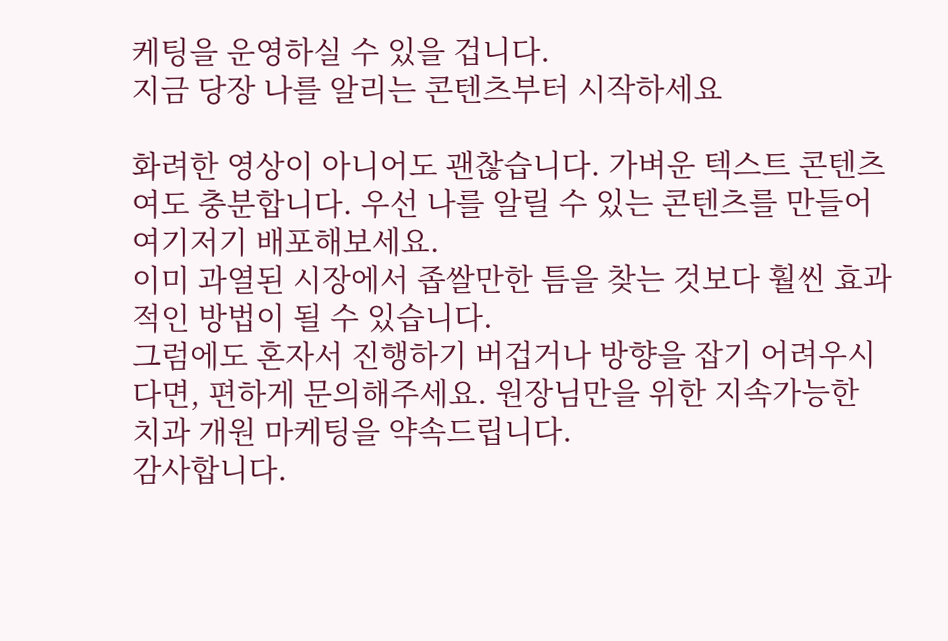케팅을 운영하실 수 있을 겁니다.
지금 당장 나를 알리는 콘텐츠부터 시작하세요

화려한 영상이 아니어도 괜찮습니다. 가벼운 텍스트 콘텐츠여도 충분합니다. 우선 나를 알릴 수 있는 콘텐츠를 만들어 여기저기 배포해보세요.
이미 과열된 시장에서 좁쌀만한 틈을 찾는 것보다 훨씬 효과적인 방법이 될 수 있습니다.
그럼에도 혼자서 진행하기 버겁거나 방향을 잡기 어려우시다면, 편하게 문의해주세요. 원장님만을 위한 지속가능한 치과 개원 마케팅을 약속드립니다.
감사합니다.